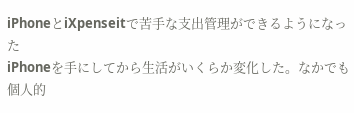iPhoneとiXpenseitで苦手な支出管理ができるようになった
iPhoneを手にしてから生活がいくらか変化した。なかでも個人的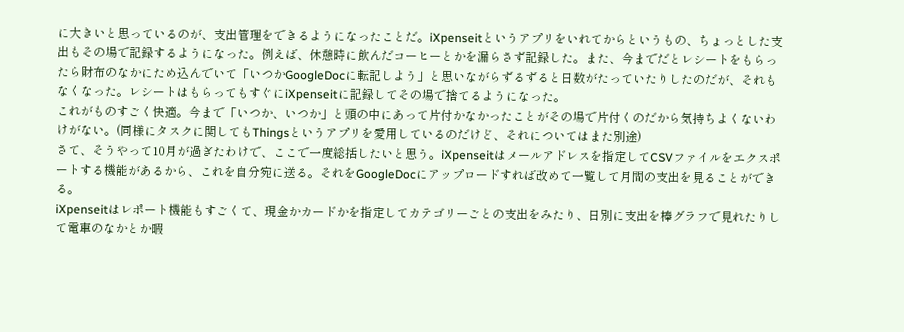に大きいと思っているのが、支出管理をできるようになったことだ。iXpenseitというアプリをいれてからというもの、ちょっとした支出もその場で記録するようになった。例えば、休憩時に飲んだコーヒーとかを漏らさず記録した。また、今までだとレシートをもらったら財布のなかにため込んでいて「いつかGoogleDocに転記しよう」と思いながらずるずると日数がたっていたりしたのだが、それもなくなった。レシートはもらってもすぐにiXpenseitに記録してその場で捨てるようになった。
これがものすごく快適。今まで「いつか、いつか」と頭の中にあって片付かなかったことがその場で片付くのだから気持ちよくないわけがない。(同様にタスクに関してもThingsというアプリを愛用しているのだけど、それについてはまた別途)
さて、そうやって10月が過ぎたわけで、ここで一度総括したいと思う。iXpenseitはメールアドレスを指定してCSVファイルをエクスポートする機能があるから、これを自分宛に送る。それをGoogleDocにアップロードすれば改めて一覧して月間の支出を見ることができる。
iXpenseitはレポート機能もすごくて、現金かカードかを指定してカテゴリーごとの支出をみたり、日別に支出を棒グラフで見れたりして電車のなかとか暇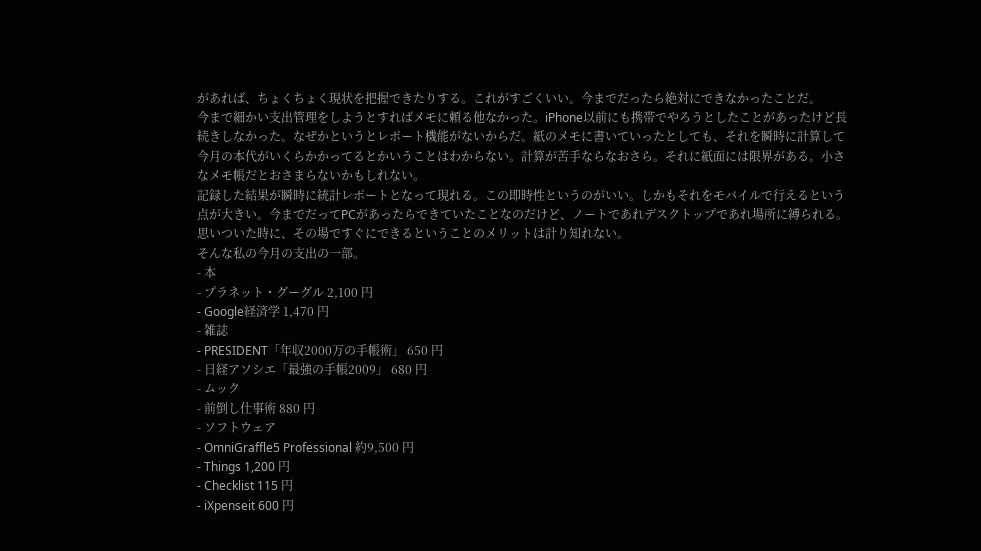があれば、ちょくちょく現状を把握できたりする。これがすごくいい。今までだったら絶対にできなかったことだ。
今まで細かい支出管理をしようとすればメモに頼る他なかった。iPhone以前にも携帯でやろうとしたことがあったけど長続きしなかった。なぜかというとレポート機能がないからだ。紙のメモに書いていったとしても、それを瞬時に計算して今月の本代がいくらかかってるとかいうことはわからない。計算が苦手ならなおさら。それに紙面には限界がある。小さなメモ帳だとおさまらないかもしれない。
記録した結果が瞬時に統計レポートとなって現れる。この即時性というのがいい。しかもそれをモバイルで行えるという点が大きい。今までだってPCがあったらできていたことなのだけど、ノートであれデスクトップであれ場所に縛られる。思いついた時に、その場ですぐにできるということのメリットは計り知れない。
そんな私の今月の支出の一部。
- 本
- プラネット・グーグル 2,100 円
- Google経済学 1,470 円
- 雑誌
- PRESIDENT「年収2000万の手帳術」 650 円
- 日経アソシエ「最強の手帳2009」 680 円
- ムック
- 前倒し仕事術 880 円
- ソフトウェア
- OmniGraffle5 Professional 約9,500 円
- Things 1,200 円
- Checklist 115 円
- iXpenseit 600 円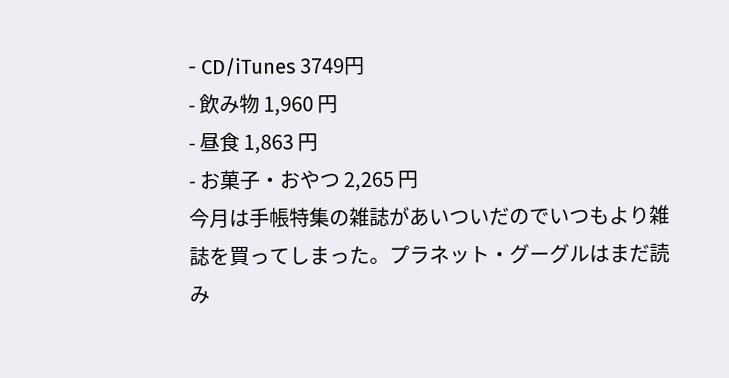- CD/iTunes 3749円
- 飲み物 1,960 円
- 昼食 1,863 円
- お菓子・おやつ 2,265 円
今月は手帳特集の雑誌があいついだのでいつもより雑誌を買ってしまった。プラネット・グーグルはまだ読み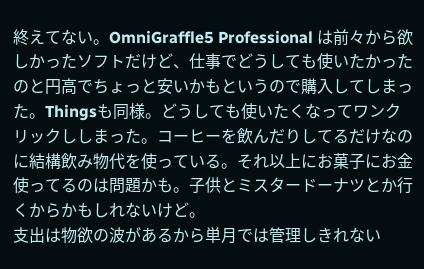終えてない。OmniGraffle5 Professional は前々から欲しかったソフトだけど、仕事でどうしても使いたかったのと円高でちょっと安いかもというので購入してしまった。Thingsも同様。どうしても使いたくなってワンクリックししまった。コーヒーを飲んだりしてるだけなのに結構飲み物代を使っている。それ以上にお菓子にお金使ってるのは問題かも。子供とミスタードーナツとか行くからかもしれないけど。
支出は物欲の波があるから単月では管理しきれない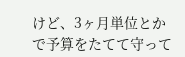けど、3ヶ月単位とかで予算をたてて守って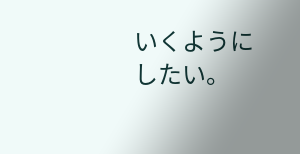いくようにしたい。